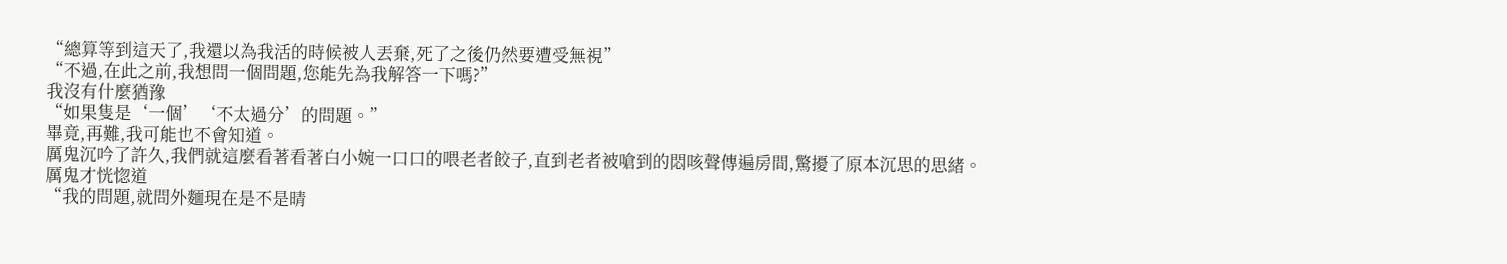“總算等到這天了,我還以為我活的時候被人丟棄,死了之後仍然要遭受無視”
“不過,在此之前,我想問一個問題,您能先為我解答一下嗎?”
我沒有什麼猶豫
“如果隻是‘一個’‘不太過分’的問題。”
畢竟,再難,我可能也不會知道。
厲鬼沉吟了許久,我們就這麼看著看著白小婉一口口的喂老者餃子,直到老者被嗆到的悶咳聲傳遍房間,驚擾了原本沉思的思緒。
厲鬼才恍惚道
“我的問題,就問外麵現在是不是晴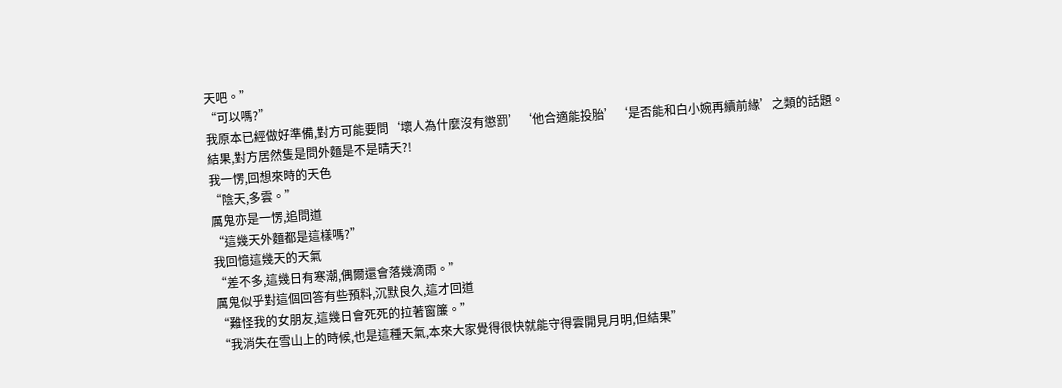天吧。”
“可以嗎?”
我原本已經做好準備,對方可能要問‘壞人為什麼沒有懲罰’‘他合適能投胎’‘是否能和白小婉再續前緣’之類的話題。
結果,對方居然隻是問外麵是不是晴天?!
我一愣,回想來時的天色
“陰天,多雲。”
厲鬼亦是一愣,追問道
“這幾天外麵都是這樣嗎?”
我回憶這幾天的天氣
“差不多,這幾日有寒潮,偶爾還會落幾滴雨。”
厲鬼似乎對這個回答有些預料,沉默良久,這才回道
“難怪我的女朋友,這幾日會死死的拉著窗簾。”
“我消失在雪山上的時候,也是這種天氣,本來大家覺得很快就能守得雲開見月明,但結果”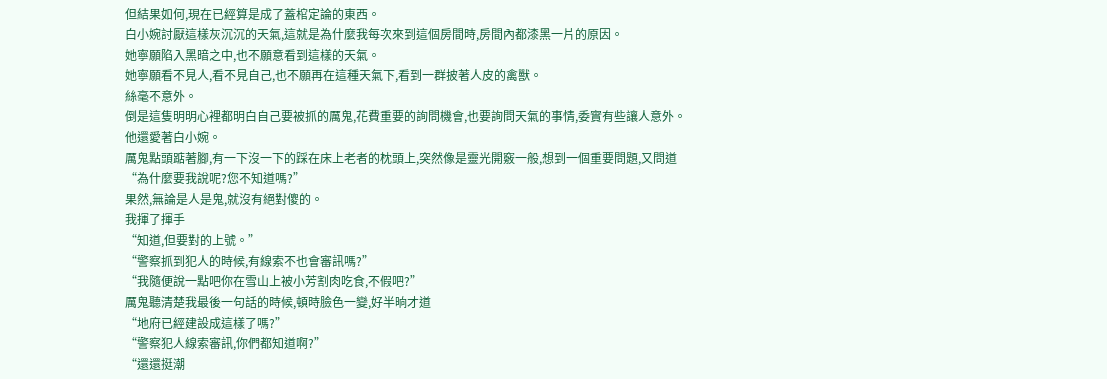但結果如何,現在已經算是成了蓋棺定論的東西。
白小婉討厭這樣灰沉沉的天氣,這就是為什麼我每次來到這個房間時,房間內都漆黑一片的原因。
她寧願陷入黑暗之中,也不願意看到這樣的天氣。
她寧願看不見人,看不見自己,也不願再在這種天氣下,看到一群披著人皮的禽獸。
絲毫不意外。
倒是這隻明明心裡都明白自己要被抓的厲鬼,花費重要的詢問機會,也要詢問天氣的事情,委實有些讓人意外。
他還愛著白小婉。
厲鬼點頭踮著腳,有一下沒一下的踩在床上老者的枕頭上,突然像是靈光開竅一般,想到一個重要問題,又問道
“為什麼要我說呢?您不知道嗎?”
果然,無論是人是鬼,就沒有絕對傻的。
我揮了揮手
“知道,但要對的上號。”
“警察抓到犯人的時候,有線索不也會審訊嗎?”
“我隨便說一點吧你在雪山上被小芳割肉吃食,不假吧?”
厲鬼聽清楚我最後一句話的時候,頓時臉色一變,好半晌才道
“地府已經建設成這樣了嗎?”
“警察犯人線索審訊,你們都知道啊?”
“還還挺潮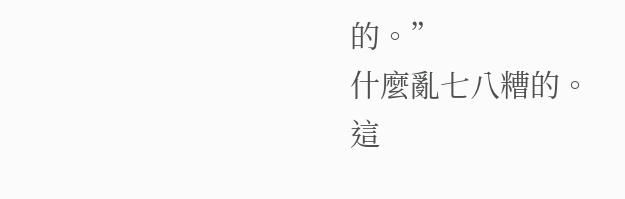的。”
什麼亂七八糟的。
這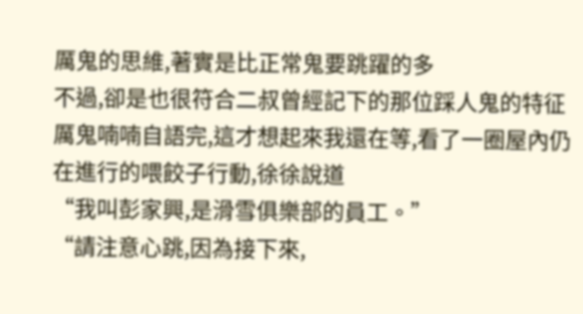厲鬼的思維,著實是比正常鬼要跳躍的多
不過,卻是也很符合二叔曾經記下的那位踩人鬼的特征
厲鬼喃喃自語完,這才想起來我還在等,看了一圈屋內仍在進行的喂餃子行動,徐徐說道
“我叫彭家興,是滑雪俱樂部的員工。”
“請注意心跳,因為接下來,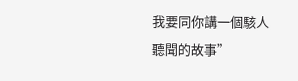我要同你講一個駭人聽聞的故事”